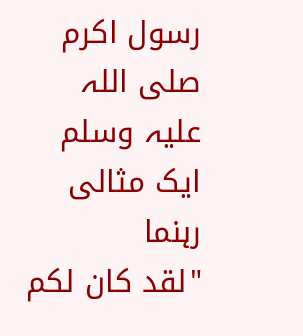رسول اکرم صلی اللہ علیہ وسلم ایک مثالی رہنما
"لقد كان لكم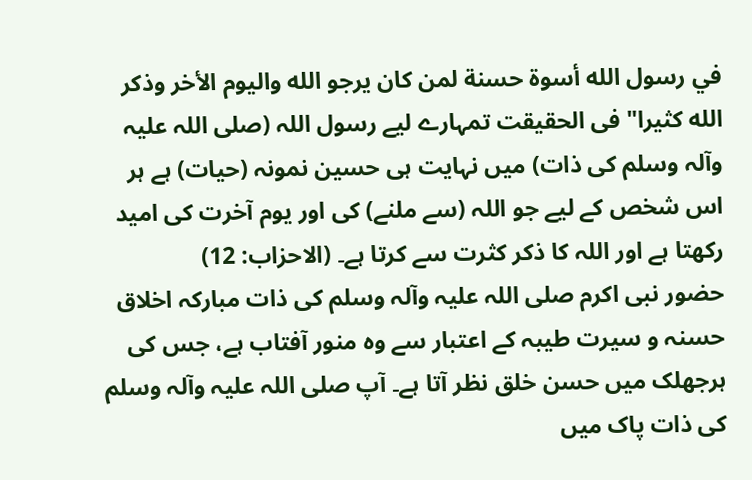في رسول الله أسوة حسنة لمن كان يرجو الله واليوم الأخر وذكر الله كثيرا" فی الحقیقت تمہارے لیے رسول اللہ (صلی اللہ علیہ وآلہ وسلم کی ذات) میں نہایت ہی حسین نمونہ (حیات) ہے ہر اس شخص کے لیے جو اللہ (سے ملنے) کی اور یوم آخرت کی امید رکھتا ہے اور اللہ کا ذکر کثرت سے کرتا ہے۔ (الاحزاب: 12)
حضور نبی اکرم صلی اللہ علیہ وآلہ وسلم کی ذات مبارکہ اخلاق حسنہ و سیرت طیبہ کے اعتبار سے وہ منور آفتاب ہے، جس کی ہرجھلک میں حسن خلق نظر آتا ہے۔ آپ صلی اللہ علیہ وآلہ وسلم کی ذات پاک میں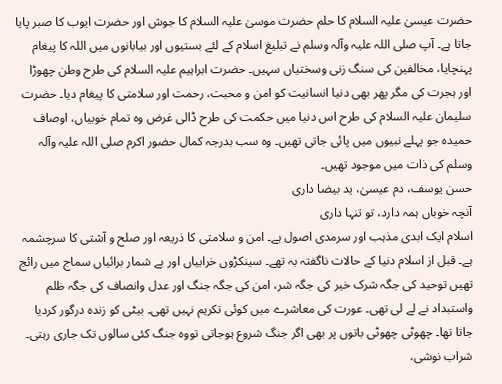حضرت عیسیٰ علیہ السلام کا حلم حضرت موسیٰ علیہ السلام کا جوش اور حضرت ایوب کا صبر پایا جاتا ہے۔ آپ صلی اللہ علیہ وآلہ وسلم نے تبلیغ اسلام کے لئے بستیوں اور بیابانوں میں اللہ کا پیغام پہنچایا، مخالفین کی سنگ زنی وسختیاں سہیں۔ حضرت ابراہیم علیہ السلام کی طرح وطن چھوڑا اور ہجرت کی مگر پھر بھی دنیا انسانیت کو امن و محبت، رحمت اور سلامتی کا پیغام دیا۔ حضرت سلیمان علیہ السلام کی طرح اس دنیا میں حکمت کی طرح ڈالی غرض وہ تمام خوبیاں، اوصاف حمیدہ جو پہلے نبیوں میں پائی جاتی تھیں۔ وہ سب بدرجہ کمال حضور اکرم صلی اللہ علیہ وآلہ وسلم کی ذات میں موجود تھیں۔
حسن یوسف، دم عیسیٰ، ید بیضا داری
آنچہ خوباں ہمہ دارد، تو تنہا داری
اسلام ایک ابدی مذہب اور سرمدی اصول ہے۔ امن و سلامتی کا ذریعہ اور صلح و آشتی کا سرچشمہ ہے۔ قبل از اسلام دنیا کے حالات ناگفتہ بہ تھے۔ سینکڑوں خرابیاں اور بے شمار برائیاں سماج میں رائج تھیں توحید کی جگہ شرک خیر کی جگہ شر، امن کی جگہ جنگ اور عدل وانصاف کی جگہ ظلم واستبداد نے لے لی تھی۔ عورت کی معاشرے میں کوئی تکریم نہیں تھی۔ بیٹی کو زندہ درگور کردیا جاتا تھا۔ چھوٹی چھوٹی باتوں پر بھی اگر جنگ شروع ہوجاتی تووہ جنگ کئی سالوں تک جاری رہتی۔ شراب نوشی،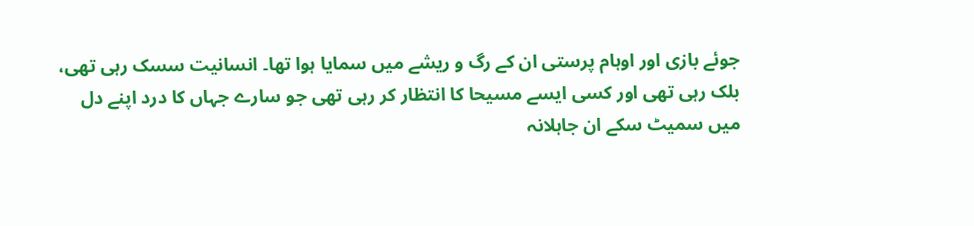جوئے بازی اور اوہام پرستی ان کے رگ و ریشے میں سمایا ہوا تھا۔ انسانیت سسک رہی تھی، بلک رہی تھی اور کسی ایسے مسیحا کا انتظار کر رہی تھی جو سارے جہاں کا درد اپنے دل میں سمیٹ سکے ان جاہلانہ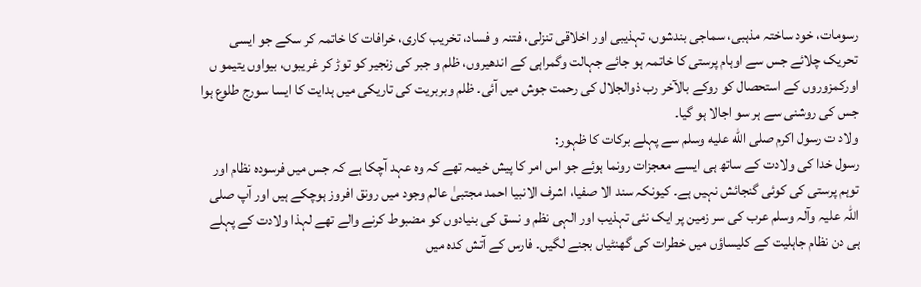رسومات، خود ساختہ مذہبی، سماجی بندشوں، تہذیبی اور اخلاقی تنزلی، فتنہ و فساد، تخریب کاری، خرافات کا خاتمہ کر سکے جو ایسی تحریک چلائے جس سے اوہام پرستی کا خاتمہ ہو جائے جہالت وگمراہی کے اندھیروں، ظلم و جبر کی زنجیر کو توڑ کر غریبوں، بیواوں یتیمو ں اورکمزوروں کے استحصال کو روکے بالآخر رب ذوالجلال کی رحمت جوش میں آئی۔ ظلم وبربریت کی تاریکی میں ہدایت کا ایسا سورج طلوع ہوا جس کی روشنی سے ہر سو اجالا ہو گیا۔
ولاد ت رسول اکرم صلى الله عليه وسلم سے پہلے برکات کا ظہور:
رسول خدا کی ولادت کے ساتھ ہی ایسے معجزات رونما ہوئے جو اس امر کا پیش خیمہ تھے کہ وہ عہد آچکا ہے کہ جس میں فرسودہ نظام اور توہم پرستی کی کوئی گنجائش نہیں ہے۔ کیونکہ سند الا صفیا، اشرف الانبیا احمد مجتبیٰ عالم وجود میں رونق افروز ہوچکے ہیں اور آپ صلی اللہ علیہ وآلہ وسلم عرب کی سر زمین پر ایک نئی تہذیب اور الہی نظم و نسق کی بنیادوں کو مضبوط کرنے والے تھے لہذا ولادت کے پہلے ہی دن نظام جاہلیت کے کلیساؤں میں خطرات کی گھنٹیاں بجنے لگیں۔ فارس کے آتش کدہ میں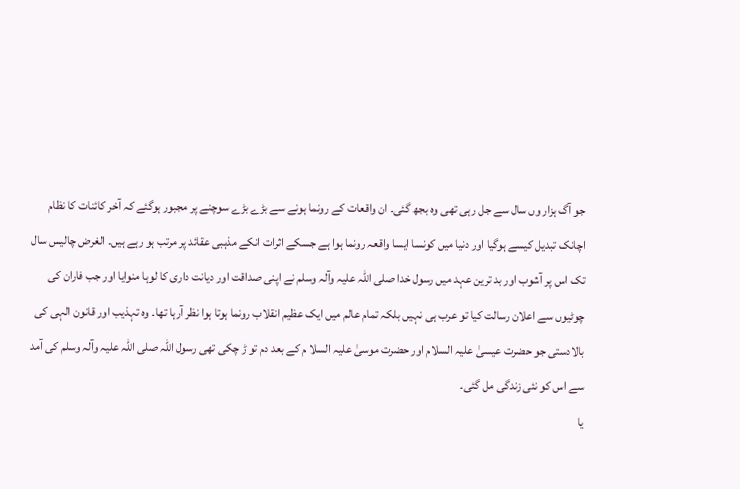جو آگ ہزار وں سال سے جل رہی تھی وہ بجھ گئی۔ ان واقعات کے رونما ہونے سے بڑے بڑے سوچنے پر مجبور ہوگئے کہ آخر کائنات کا نظام اچانک تبدیل کیسے ہوگیا اور دنیا میں کونسا ایسا واقعہ رونما ہوا ہے جسکے اثرات انکے مذہبی عقائد پر مرتب ہو رہے ہیں۔ الغرض چالیس سال تک اس پر آشوب اور بد ترین عہد میں رسول خدا صلی اللہ علیہ وآلہ وسلم نے اپنی صداقت اور دیانت داری کا لوہا منوایا اور جب فاران کی چوٹیوں سے اعلان رسالت کیا تو عرب ہی نہیں بلکہ تمام عالم میں ایک عظیم انقلاب رونما ہوتا ہوا نظر آرہا تھا۔ وہ تہذیب اور قانون الہی کی بالادستی جو حضرت عیسیٰ علیہ السلام اور حضرت موسیٰ علیہ السلا م کے بعد دم تو ڑ چکی تھی رسول اللہ صلی اللہ علیہ وآلہ وسلم کی آمد سے اس کو نئی زندگی مل گئی۔
يا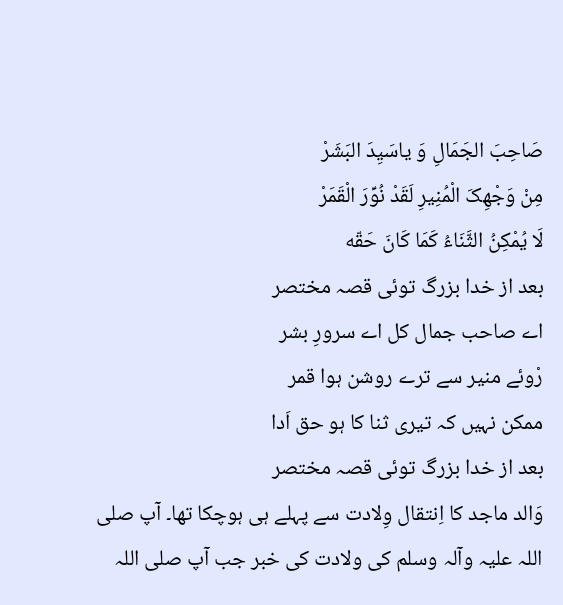صَاحِبَ الجَمَالِ وَ ياسَيِدَ البَشَرْ
مِنْ وَجْهِکَ الْمُنِيرِ لَقَدْ نُوِّرَ الْقَمَرْ
لَا يُمْکِنُ الثَّنَاءُ کَمَا کَانَ حَقّه
بعد از خدا بزرگ توئی قصہ مختصر
اے صاحب جمال کل اے سرورِ بشر
رْوئے منیر سے ترے روشن ہوا قمر
ممکن نہیں کہ تیری ثنا کا ہو حق اَدا
بعد از خدا بزرگ توئی قصہ مختصر
وَالد ماجد کا اِنتقال وِلادت سے پہلے ہی ہوچکا تھا۔ آپ صلی اللہ علیہ وآلہ وسلم کی ولادت کی خبر جب آپ صلی اللہ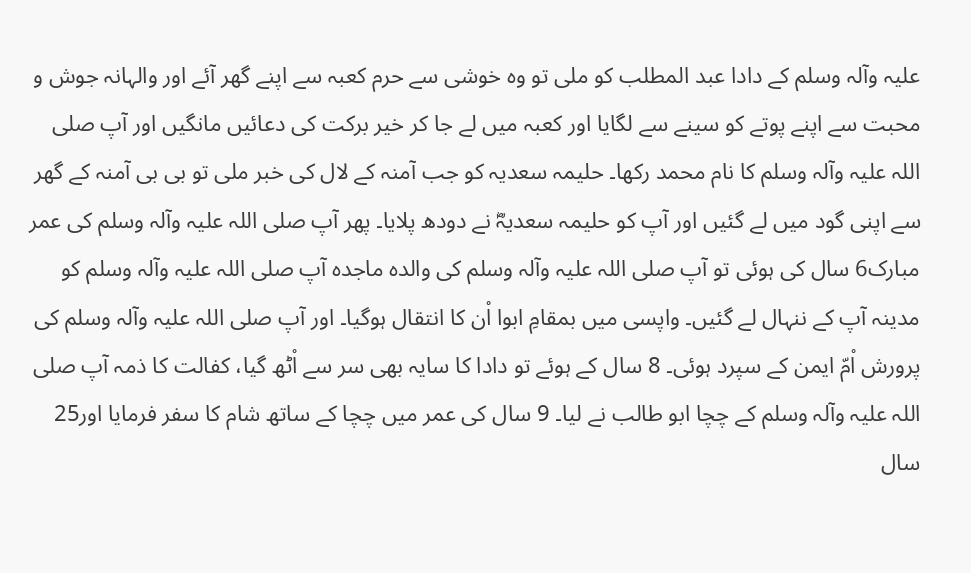علیہ وآلہ وسلم کے دادا عبد المطلب کو ملی تو وہ خوشی سے حرم کعبہ سے اپنے گھر آئے اور والہانہ جوش و محبت سے اپنے پوتے کو سینے سے لگایا اور کعبہ میں لے جا کر خیر برکت کی دعائیں مانگیں اور آپ صلی اللہ علیہ وآلہ وسلم کا نام محمد رکھا۔ حلیمہ سعدیہ کو جب آمنہ کے لال کی خبر ملی تو بی بی آمنہ کے گھر سے اپنی گود میں لے گئیں اور آپ کو حلیمہ سعدیہؓ نے دودھ پلایا۔ پھر آپ صلی اللہ علیہ وآلہ وسلم کی عمر مبارک6 سال کی ہوئی تو آپ صلی اللہ علیہ وآلہ وسلم کی والدہ ماجدہ آپ صلی اللہ علیہ وآلہ وسلم کو مدینہ آپ کے ننہال لے گئیں۔ واپسی میں بمقامِ ابوا اْن کا انتقال ہوگیا۔ اور آپ صلی اللہ علیہ وآلہ وسلم کی پرورش اْمّ ایمن کے سپرد ہوئی۔ 8 سال کے ہوئے تو دادا کا سایہ بھی سر سے اْٹھ گیا، کفالت کا ذمہ آپ صلی اللہ علیہ وآلہ وسلم کے چچا ابو طالب نے لیا۔ 9 سال کی عمر میں چچا کے ساتھ شام کا سفر فرمایا اور25 سال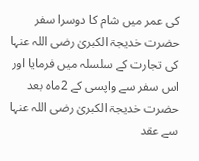کی عمر میں شام کا دوسرا سفر حضرت خدیجۃ الکبریٰ رضی اللہ عنہا کی تجارت کے سلسلہ میں فرمایا اور اس سفر سے واپسی کے 2ماہ بعد حضرت خدیجۃ الکبریٰ رضی اللہ عنہا سے عقد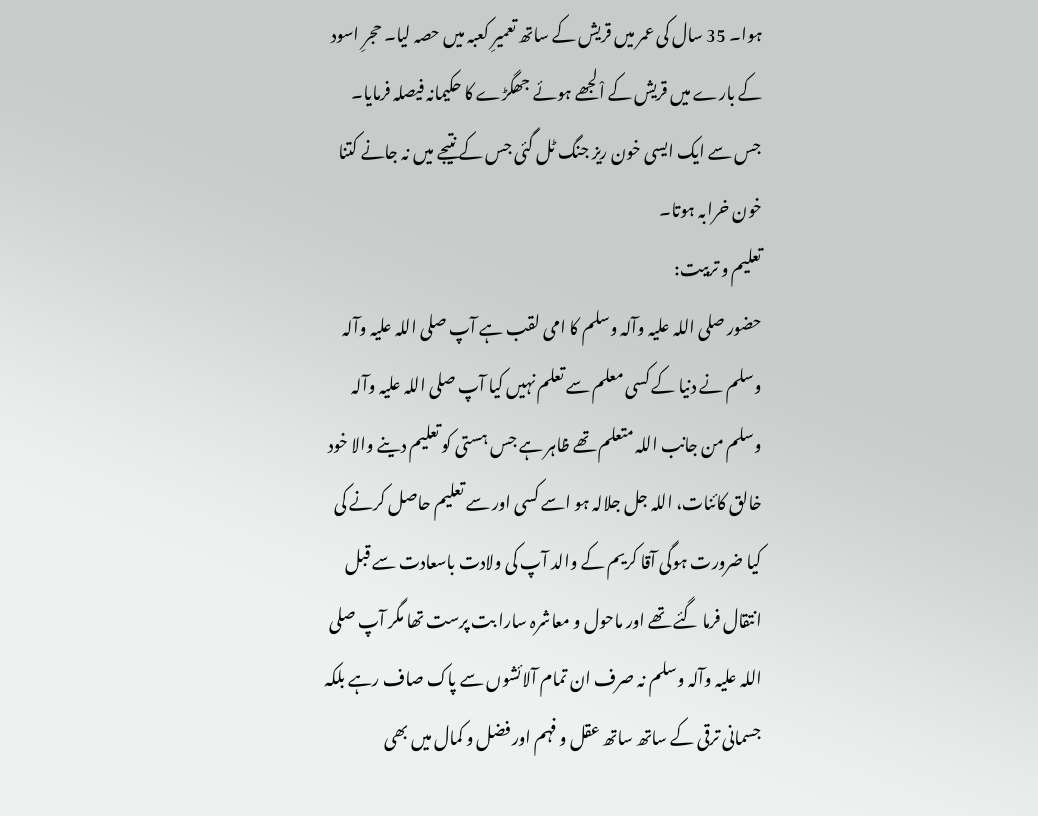ہوا۔ 35 سال کی عمر میں قریش کے ساتھ تعمیرِ کعبہ میں حصہ لیا۔ حجرِ اسود کے بارے میں قریش کے اْلجھے ہوئے جھگڑے کا حکیمانہ فیصلہ فرمایا۔ جس سے ایک ایسی خون ریز جنگ ٹل گئی جس کے نتیجے میں نہ جانے کتنا خون خرابہ ہوتا۔
تعلیم و تربیت:
حضور صلی اللہ علیہ وآلہ وسلم کا امی لقب ہے آپ صلی اللہ علیہ وآلہ وسلم نے دنیا کے کسی معلم سے تعلم نہیں کیا آپ صلی اللہ علیہ وآلہ وسلم من جانب اللہ متعلم تھے ظاہر ہے جس ہستی کو تعلیم دینے والا خود خالق کائنات، اللہ جل جلالہ ہو اسے کسی اور سے تعلیم حاصل کرنے کی کیا ضرورت ہوگی آقا کریم کے والد آپ کی ولادت باسعادت سے قبل انتقال فرما گئے تھے اور ماحول و معاشرہ سارا بت پرست تھا مگر آپ صلی اللہ علیہ وآلہ وسلم نہ صرف ان تمام آلائشوں سے پاک صاف رہے بلکہ جسمانی ترقی کے ساتھ ساتھ عقل و فہم اور فضل و کمال میں بھی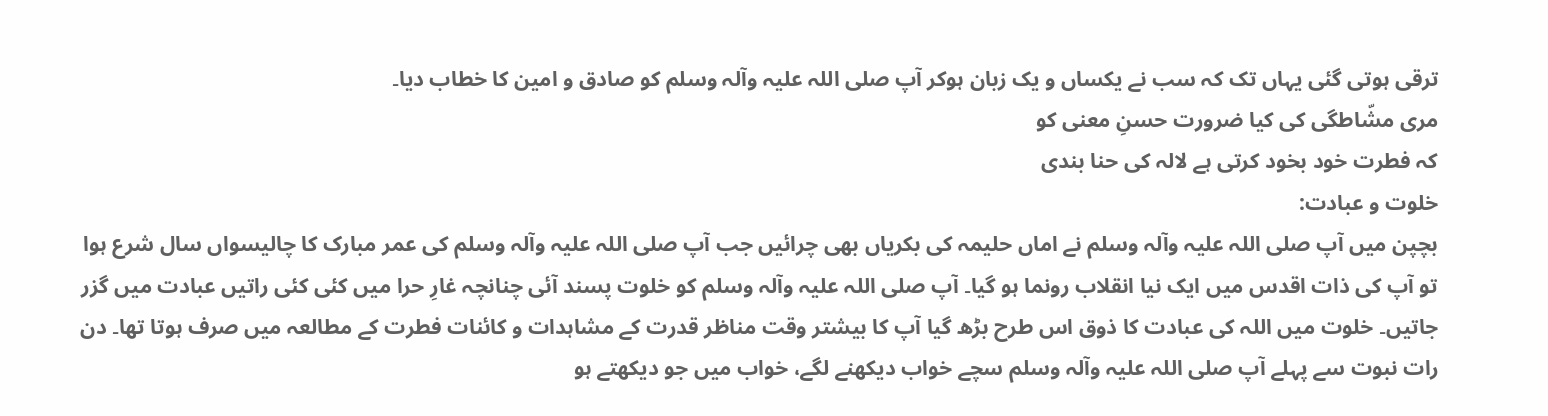ترقی ہوتی گئی یہاں تک کہ سب نے یکساں و یک زبان ہوکر آپ صلی اللہ علیہ وآلہ وسلم کو صادق و امین کا خطاب دیا۔
مری مشّاطگی کی کیا ضرورت حسنِ معنی کو
کہ فطرت خود بخود کرتی ہے لالہ کی حنا بندی
خلوت و عبادت:
بچپن میں آپ صلی اللہ علیہ وآلہ وسلم نے اماں حلیمہ کی بکریاں بھی چرائیں جب آپ صلی اللہ علیہ وآلہ وسلم کی عمر مبارک کا چالیسواں سال شرع ہوا تو آپ کی ذات اقدس میں ایک نیا انقلاب رونما ہو گیا۔ آپ صلی اللہ علیہ وآلہ وسلم کو خلوت پسند آئی چنانچہ غارِ حرا میں کئی کئی راتیں عبادت میں گزر جاتیں۔ خلوت میں اللہ کی عبادت کا ذوق اس طرح بڑھ گیا آپ کا بیشتر وقت مناظر قدرت کے مشاہدات و کائنات فطرت کے مطالعہ میں صرف ہوتا تھا۔ دن رات نبوت سے پہلے آپ صلی اللہ علیہ وآلہ وسلم سچے خواب دیکھنے لگے، خواب میں جو دیکھتے ہو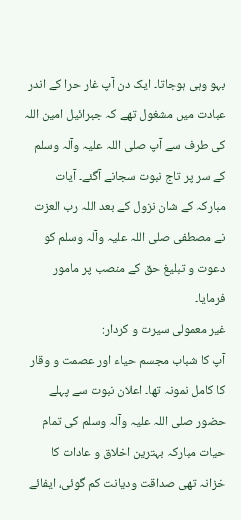بہو وہی ہوجاتا۔ ایک دن آپ غار حرا کے اندر عبادت میں مشغول تھے کہ جبرائیل امین اللہ کی طرف سے آپ صلی اللہ علیہ وآلہ وسلم کے سر پر تاج نبوت سجانے آگئے۔ آیات مبارکہ کے شان نزول کے بعد اللہ رب العزت نے مصطفی صلی اللہ علیہ وآلہ وسلم کو دعوت و تبلیغ حق کے منصب پر مامور فرمایا۔
غیر معمولی سیرت و کردار:
آپ کا شباب مجسم حیاء اور عصمت و وقار کا کامل نمونہ تھا۔ اعلان نبوت سے پہلے حضور صلی اللہ علیہ وآلہ وسلم کی تمام حیات مبارکہ بہترین اخلاق و عادات کا خزانہ تھی صداقت ودیانت کم گوئی، ایفائے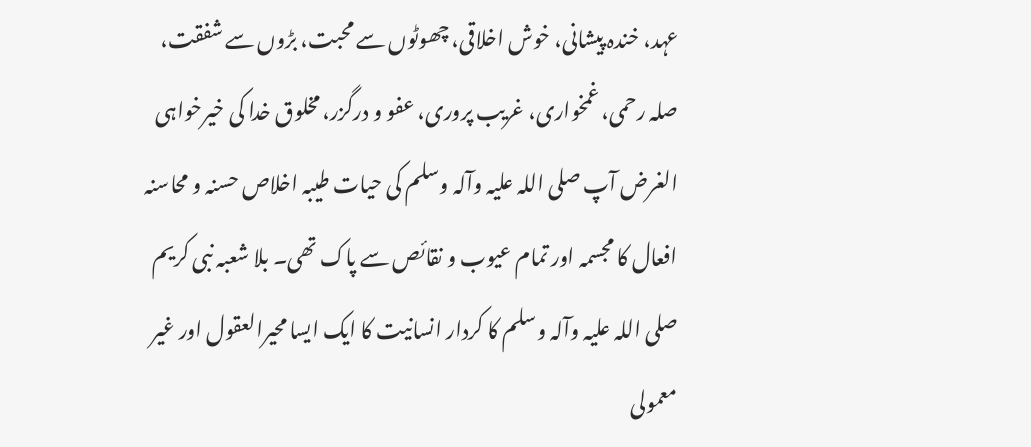عہد، خندہ پیشانی، خوش اخلاقی، چھوٹوں سے محبت، بڑوں سے شفقت، صلہ رحمی، غمخواری، غریب پروری، عفو و درگزر، مخلوق خدا کی خیرخواہی الغرض آپ صلی اللہ علیہ وآلہ وسلم کی حیات طیبہ اخلاص حسنہ و محاسنہ افعال کا مجسمہ اور تمام عیوب و نقائص سے پاک تھی۔ بلا شعبہ نبی کریم صلی اللہ علیہ وآلہ وسلم کا کردار انسانیت کا ایک ایسا محیرالعقول اور غیر معمولی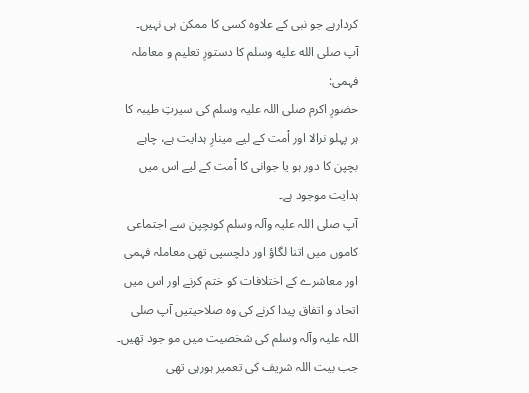کردارہے جو نبی کے علاوہ کسی کا ممکن ہی نہیں۔
آپ صلى الله عليه وسلم کا دستورِ تعلیم و معاملہ فہمی:
حضورِ اکرم صلی اللہ علیہ وسلم کی سیرتِ طیبہ کا ہر پہلو نرالا اور اْمت کے لیے مینارِ ہدایت ہے، چاہے بچپن کا دور ہو یا جوانی کا اْمت کے لیے اس میں ہدایت موجود ہے۔
آپ صلی اللہ علیہ وآلہ وسلم کوبچپن سے اجتماعی کاموں میں اتنا لگاؤ اور دلچسپی تھی معاملہ فہمی اور معاشرے کے اختلافات کو ختم کرنے اور اس میں اتحاد و اتفاق پیدا کرنے کی وہ صلاحیتیں آپ صلی اللہ علیہ وآلہ وسلم کی شخصیت میں مو جود تھیں۔
جب بیت اللہ شریف کی تعمیر ہورہی تھی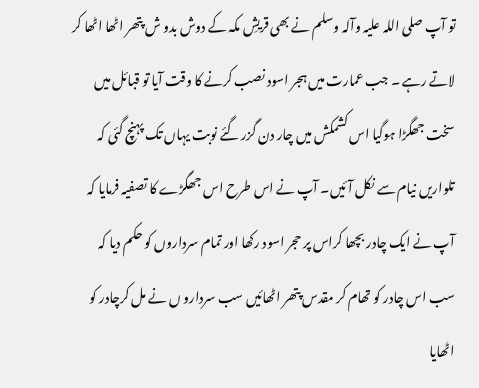تو آپ صلی اللہ علیہ وآلہ وسلم نے بھی قریشِ مکہ کے دوش بدو ش پتھر اٹھا اٹھا کر لاتے رہے ۔ جب عمارت میں ہجر اسود نصب کرنے کا وقت آیا تو قبائل میں سخت جھگڑا ہوگیا اس کشمکش میں چار دن گزر گئے نوبت یہاں تک پہنچ گئی کہ تلواریں نیام سے نکل آئیں۔ آپ نے اس طرح اس جھگڑے کا تصفیہ فرمایا کہ آپ نے ایک چادر بچھا کراس پر حجر اسود رکھا اور تمام سرداروں کو حکم دیا کہ سب اس چادر کو تھام کر مقدس پتھر اٹھائیں سب سردارو ں نے مل کرچادر کو اٹھایا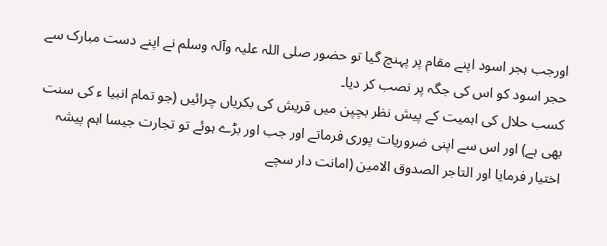اورجب ہجر اسود اپنے مقام پر پہنچ گیا تو حضور صلی اللہ علیہ وآلہ وسلم نے اپنے دست مبارک سے حجر اسود کو اس کی جگہ پر نصب کر دیا۔
کسب حلال کی اہمیت کے پیش نظر بچپن میں قریش کی بکریاں چرائیں (جو تمام انبیا ء کی سنت بھی ہے) اور اس سے اپنی ضروریات پوری فرماتے اور جب اور بڑے ہوئے تو تجارت جیسا اہم پیشہ اختیار فرمایا اور التاجر الصدوق الامین (امانت دار سچے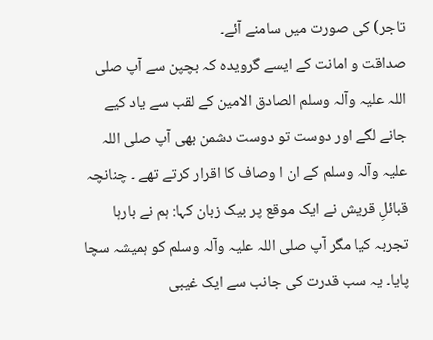تاجر) کی صورت میں سامنے آئے۔
صداقت و امانت کے ایسے گرویدہ کہ بچپن سے آپ صلی اللہ علیہ وآلہ وسلم الصادق الامین کے لقب سے یاد کیے جانے لگے اور دوست تو دوست دشمن بھی آپ صلی اللہ علیہ وآلہ وسلم کے ان ا وصاف کا اقرار کرتے تھے ۔ چنانچہ قبائلِ قریش نے ایک موقع پر بیک زبان کہا: ہم نے بارہا تجربہ کیا مگر آپ صلی اللہ علیہ وآلہ وسلم کو ہمیشہ سچا پایا۔ یہ سب قدرت کی جانب سے ایک غیبی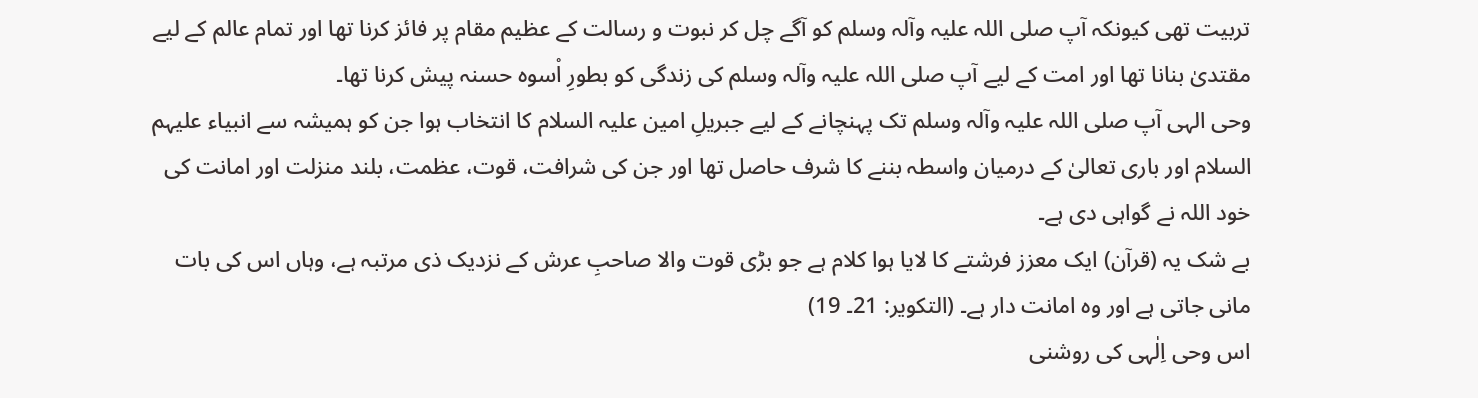تربیت تھی کیونکہ آپ صلی اللہ علیہ وآلہ وسلم کو آگے چل کر نبوت و رسالت کے عظیم مقام پر فائز کرنا تھا اور تمام عالم کے لیے مقتدیٰ بنانا تھا اور امت کے لیے آپ صلی اللہ علیہ وآلہ وسلم کی زندگی کو بطورِ اْسوہ حسنہ پیش کرنا تھا۔
وحی الہی آپ صلی اللہ علیہ وآلہ وسلم تک پہنچانے کے لیے جبریلِ امین علیہ السلام کا انتخاب ہوا جن کو ہمیشہ سے انبیاء علیہم السلام اور باری تعالیٰ کے درمیان واسطہ بننے کا شرف حاصل تھا اور جن کی شرافت، قوت، عظمت، بلند منزلت اور امانت کی خود اللہ نے گواہی دی ہے۔
بے شک یہ (قرآن) ایک معزز فرشتے کا لایا ہوا کلام ہے جو بڑی قوت والا صاحبِ عرش کے نزدیک ذی مرتبہ ہے، وہاں اس کی بات مانی جاتی ہے اور وہ امانت دار ہے۔ (التکویر: 21۔ 19)
اس وحی اِلٰہی کی روشنی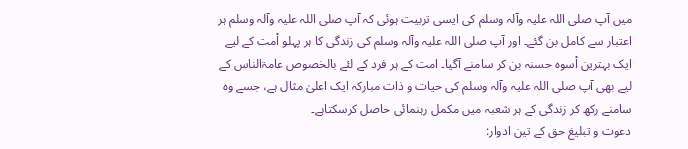میں آپ صلی اللہ علیہ وآلہ وسلم کی ایسی تربیت ہوئی کہ آپ صلی اللہ علیہ وآلہ وسلم ہر اعتبار سے کامل بن گئے۔ اور آپ صلی اللہ علیہ وآلہ وسلم کی زندگی کا ہر پہلو اْمت کے لیے ایک بہترین اْسوہ حسنہ بن کر سامنے آگیا۔ امت کے ہر فرد کے لئے بالخصوص عامۃالناس کے لیے بھی آپ صلی اللہ علیہ وآلہ وسلم کی حیات و ذات مبارکہ ایک اعلیٰ مثال ہے، جسے وہ سامنے رکھ کر زندگی کے ہر شعبہ میں مکمل رہنمائی حاصل کرسکتاہے۔
دعوت و تبلیغ حق کے تین ادوار: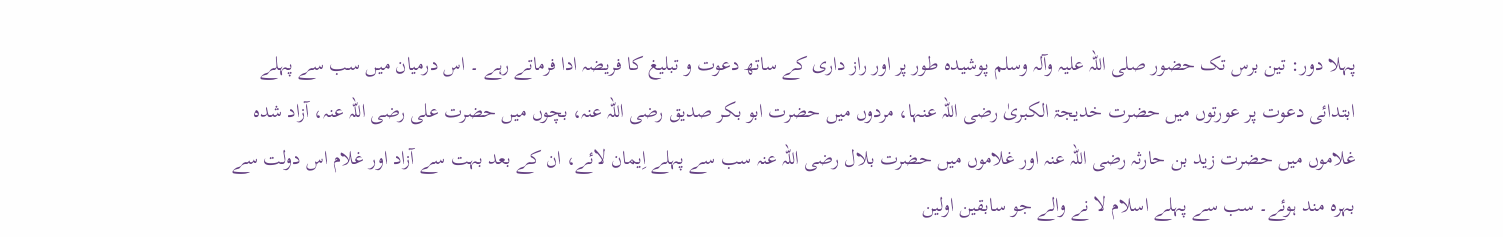پہلا دور: تین برس تک حضور صلی اللہ علیہ وآلہ وسلم پوشیدہ طور پر اور راز داری کے ساتھ دعوت و تبلیغ کا فریضہ ادا فرماتے رہے ۔ اس درمیان میں سب سے پہلے ابتدائی دعوت پر عورتوں میں حضرت خدیجۃ الکبریٰ رضی اللہ عنہا، مردوں میں حضرت ابو بکر صدیق رضی اللہ عنہ، بچوں میں حضرت علی رضی اللہ عنہ، آزاد شدہ غلاموں میں حضرت زید بن حارثہ رضی اللہ عنہ اور غلاموں میں حضرت بلال رضی اللہ عنہ سب سے پہلے اِیمان لائے، ان کے بعد بہت سے آزاد اور غلام اس دولت سے بہرہ مند ہوئے۔ سب سے پہلے اسلام لا نے والے جو سابقین اولین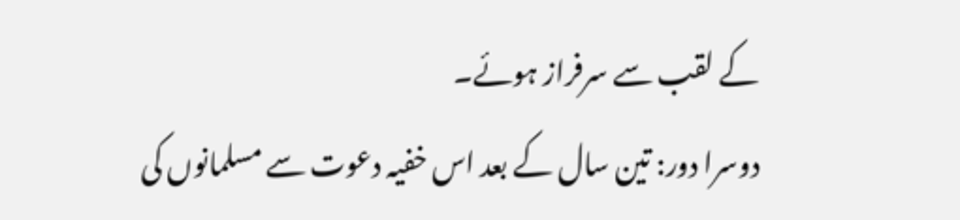کے لقب سے سرفراز ہوئے۔
دوسرا دور: تین سال کے بعد اس خفیہ دعوت سے مسلمانوں کی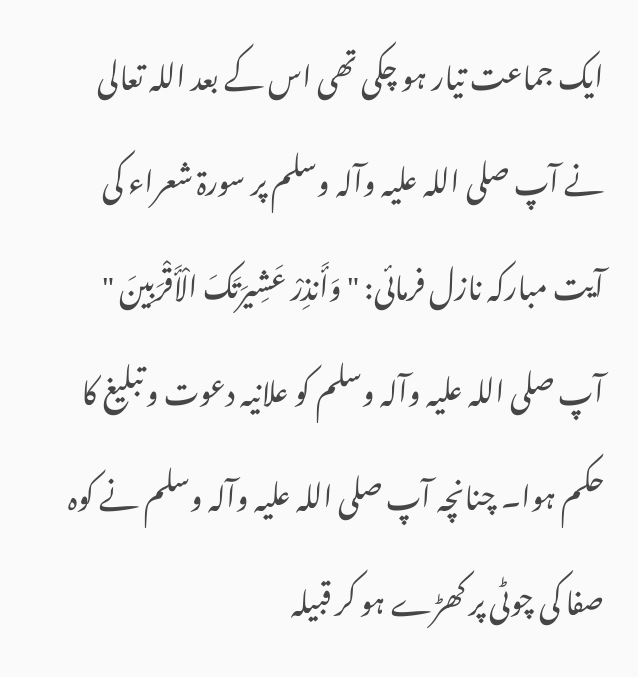ایک جماعت تیار ہو چکی تھی اس کے بعد اللہ تعالی نے آپ صلی اللہ علیہ وآلہ وسلم پر سورۃ شعراء کی آیت مبارکہ نازل فرمائی: "وَأَنذِرْ عَشِيرَتَکَ الْأَقْرَبِينَ " آپ صلی اللہ علیہ وآلہ وسلم کو علانیہ دعوت و تبلیغ کا حکم ہوا۔ چنانچہ آپ صلی اللہ علیہ وآلہ وسلم نے کوہ صفا کی چوٹی پر کھڑے ہو کر قبیلہ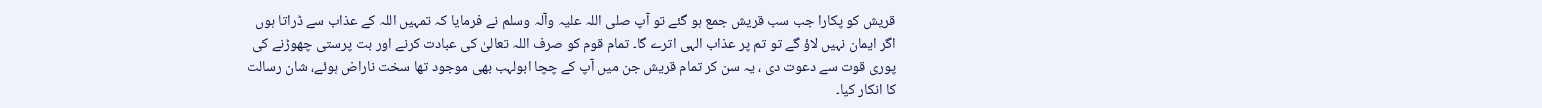قریش کو پکارا جب سب قریش جمع ہو گئے تو آپ صلی اللہ علیہ وآلہ وسلم نے فرمایا کہ تمہیں اللہ کے عذاب سے ڈراتا ہوں اگر ایمان نہیں لاؤ گے تو تم پر عذاب الہی اترے گا۔ تمام قوم کو صرف اللہ تعالیٰ کی عبادت کرنے اور بت پرستی چھوڑنے کی پوری قوت سے دعوت دی ، یہ سن کر تمام قریش جن میں آپ کے چچا ابولہب بھی موجود تھا سخت ناراض ہوئے، شان رسالت کا انکار کیا۔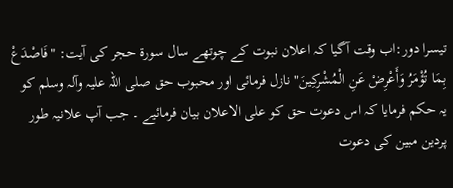تیسرا دور:اب وقت آگیا کہ اعلان نبوت کے چوتھے سال سورۃ حجر کی آیت: "فَاصْدَعْ بِمَا تُؤْمَرُ وَأَعْرِضْ عَنِ الْمُشْرِکِينَ" نازل فرمائی اور محبوب حق صلی اللہ علیہ وآلہ وسلم کو یہ حکم فرمایا کہ اس دعوت حق کو علی الاعلان بیان فرمائیے ۔ جب آپ علانیہ طور پردین مبین کی دعوت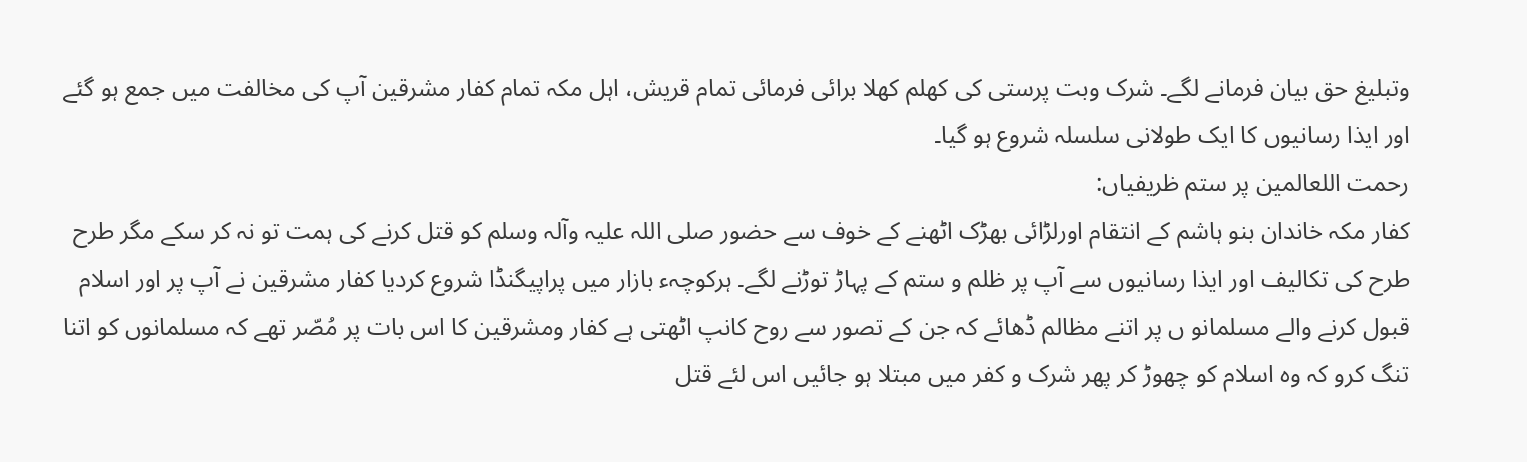وتبلیغ حق بیان فرمانے لگے۔ شرک وبت پرستی کی کھلم کھلا برائی فرمائی تمام قریش، اہل مکہ تمام کفار مشرقین آپ کی مخالفت میں جمع ہو گئے اور ایذا رسانیوں کا ایک طولانی سلسلہ شروع ہو گیا۔
رحمت اللعالمین پر ستم ظریفیاں:
کفار مکہ خاندان بنو ہاشم کے انتقام اورلڑائی بھڑک اٹھنے کے خوف سے حضور صلی اللہ علیہ وآلہ وسلم کو قتل کرنے کی ہمت تو نہ کر سکے مگر طرح طرح کی تکالیف اور ایذا رسانیوں سے آپ پر ظلم و ستم کے پہاڑ توڑنے لگے۔ ہرکوچہء بازار میں پراپیگنڈا شروع کردیا کفار مشرقین نے آپ پر اور اسلام قبول کرنے والے مسلمانو ں پر اتنے مظالم ڈھائے کہ جن کے تصور سے روح کانپ اٹھتی ہے کفار ومشرقین کا اس بات پر مُصّر تھے کہ مسلمانوں کو اتنا تنگ کرو کہ وہ اسلام کو چھوڑ کر پھر شرک و کفر میں مبتلا ہو جائیں اس لئے قتل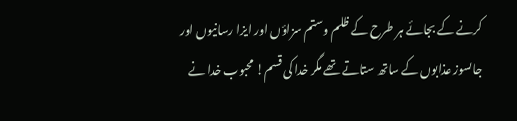کرنے کے بجائے ہر طرح کے ظلم وستم سزاؤں اور ایزا رسانیوں اور جاںسوز عذابوں کے ساتھ ستاتے تھے مگر خدا کی قسم! محبوب خدا نے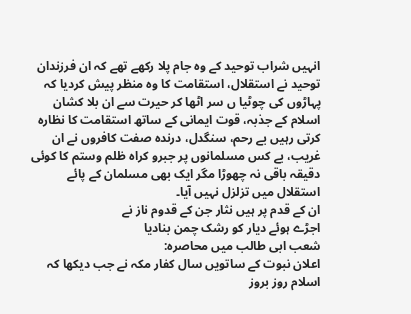انہیں شراب توحید کے وہ جام پلا رکھے تھے کہ ان فرزندان توحید نے استقلال، استقامت کا وہ منظر پیش کردیا کہ پہاڑوں کی چوٹیا ں سر اٹھا کر حیرت سے ان بلا کشان اسلام کے جذبہ، قوت ایمانی کے ساتھ استقامت کا نظارہ کرتی رہیں بے رحم، سنگدل، درندہ صفت کافروں نے ان غریب، بے کس مسلمانوں پر جبرو کراہ ظلم وستم کا کوئی دقیقہ باقی نہ چھوڑا مگر ایک بھی مسلمان کے پائے استقلال میں تزلزل نہیں آیا۔
ان کے قدم پر ہیں نثار جن کے قدوم ناز نے
اجڑے ہوئے دیار کو رشک چمن بنادیا
شعب ابی طالب میں محاصرہ:
اعلان نبوت کے ساتویں سال کفار مکہ نے جب دیکھا کہ اسلام روز بروز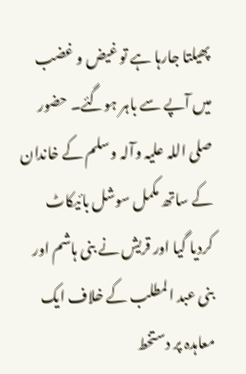پھیلتا جارہا ہے تو غیض و غضب میں آپے سے باہر ہوگئے۔ حضور صلی اللہ علیہ وآلہ وسلم کے خاندان کے ساتھ مکمل سوشل بائیکاٹ کردیا گیا اور قریش نے بنی ہاشم اور بنی عبد المطلب کے خلاف ایک معاہدہ پر دستخط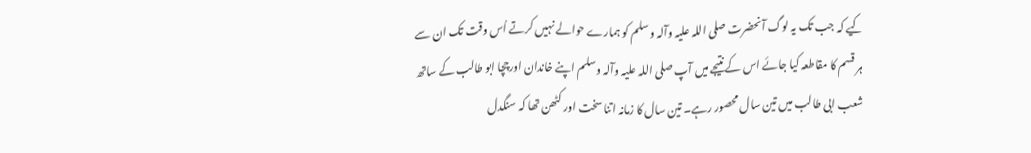کیے کہ جب تک یہ لوگ آنحضرت صلی اللہ علیہ وآلہ وسلم کو ہمارے حوالے نہیں کرتے اُس وقت تک ان سے ہر قسم کا مقاطعہ کیا جائے اس کے نتیجے میں آپ صلی اللہ علیہ وآلہ وسلم اپنے خاندان اورچچا ابو طالب کے ساتھ شعب ابی طالب میں تین سال محصور رہے۔ تین سال کا زمانہ اتنا سخت اور کٹھن تھا کہ سنگدل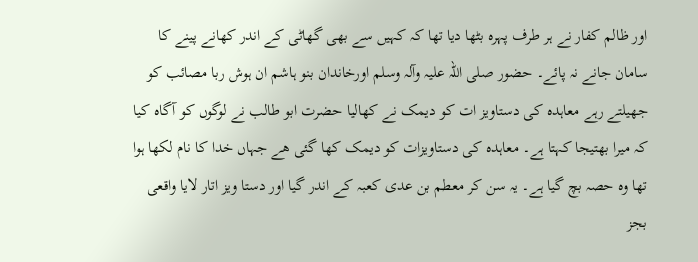اور ظالم کفار نے ہر طرف پہرہ بٹھا دیا تھا کہ کہیں سے بھی گھاٹی کے اندر کھانے پینے کا سامان جانے نہ پائے۔ حضور صلی اللہ علیہ وآلہ وسلم اورخاندان بنو ہاشم ان ہوش ربا مصائب کو جھیلتے رہے معاہدہ کی دستاویز ات کو دیمک نے کھالیا حضرت ابو طالب نے لوگوں کو آگاہ کیا کہ میرا بھتیجا کہتا ہے۔ معاہدہ کی دستاویزات کو دیمک کھا گئی ھے جہاں خدا کا نام لکھا ہوا تھا وہ حصہ بچ گیا ہے۔ یہ سن کر معطم بن عدی کعبہ کے اندر گیا اور دستا ویز اتار لایا واقعی بجز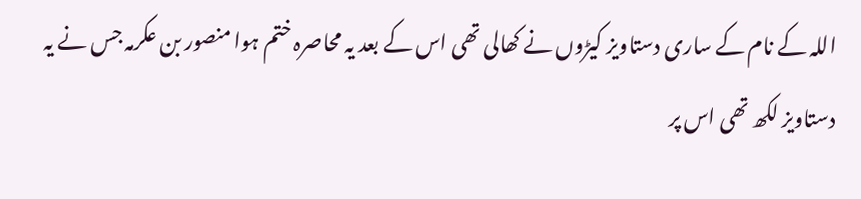اللہ کے نام کے ساری دستاویز کیڑوں نے کھالی تھی اس کے بعد یہ محاصرہ ختم ہوا منصور بن عکرمہ جس نے یہ دستاویز لکھ تھی اس پر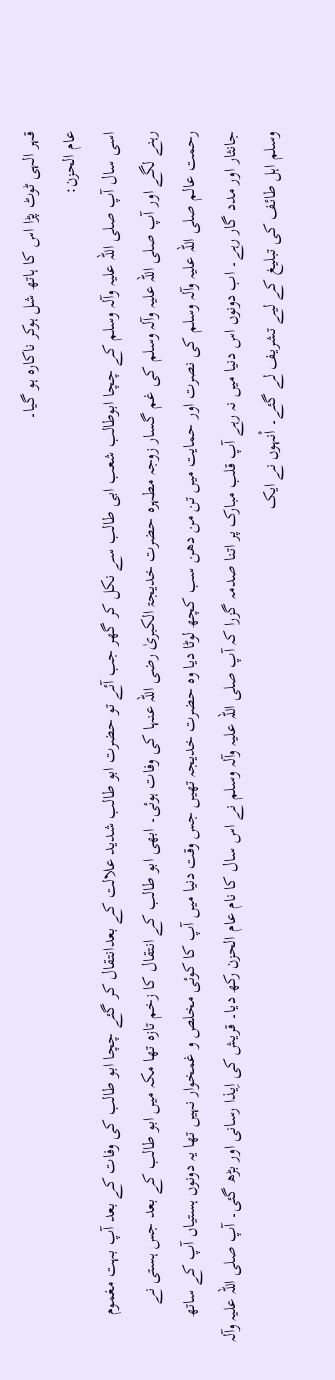قہر الہی ٹوٹ پڑا اس کا ہاتھ شل ہوکر ناکارہ ہو گیا۔
عام الحزن:
اسی سال آپ صلی اللہ علیہ وآلہ وسلم کے چچا ابوطالب شعب ابی طالب سے نکل کر گھر جب آئے تو حضرت ابو طالب شدید علالت کے بعدانتقال کر گئے چچا ابو طالب کی وفات کے بعد آپ بہت مغموم رہنے لگے اور آپ صلی اللہ علیہ وآلہ وسلم کی غم گسار زوجہ مطہرہ حضرت خدیجۃ الکبریٰ رضی اللہ عنہا کی وفات ہوئی۔ ابھی ابو طالب کے انتقال کا زخم تازہ تھا مکہ میں ابو طالب کے بعد جس ہستی نے رحمت عالم صلی اللہ علیہ وآلہ وسلم کی نصرت اور حمایت میں تن من دھن سب کچھ لوٹا دیا وہ حضرت خدیجہ تھیں جس وقت دنیا میں آپ کا کوئی مخلص و غمخوار نہیں تھا یہ دونوں ہستیاں آپ کے ساتھ جانثار اور مدد گار رہے۔ اب دونوں اس دنیا میں نہ رہے آپ قلب مبارک پر اتنا صدمہ گزرا کہ آپ صلی اللہ علیہ وآلہ وسلم نے اس سال کا نام عام الحزن رکھ دیا۔ قریش کی اِیذا رسانی اور بڑھ گئی۔ آپ صلی اللہ علیہ وآلہ وسلم اہل طائف کی تبلیغ کے لیے تشریف لے گئے۔ اْنہوں نے ایک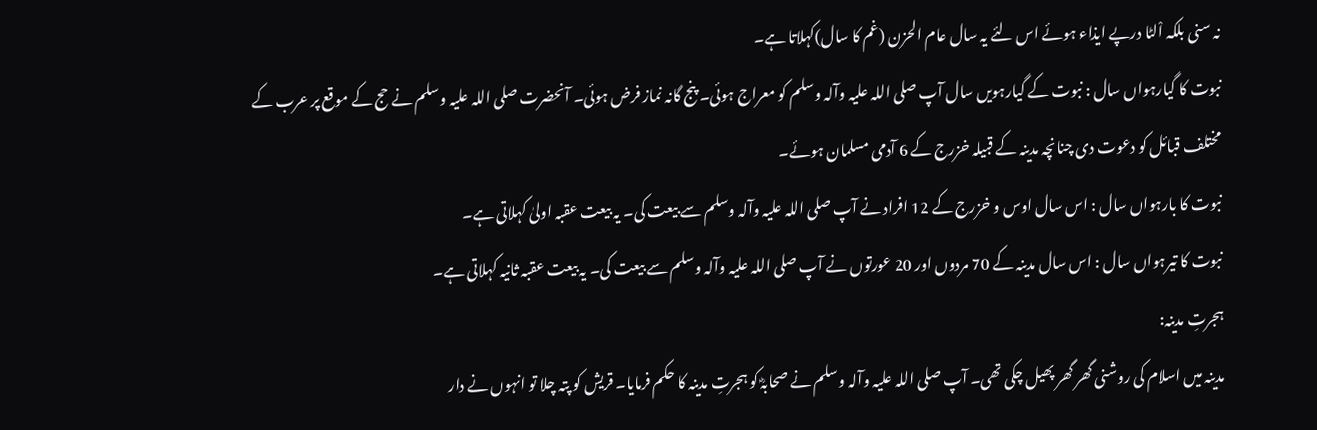نہ سنی بلکہ اْلٹا درپے ایذاء ہوئے اس لئے یہ سال عام الحزن (غم کا سال)کہلاتا ہے۔
نبوت کا گیارہواں سال : نبوت کے گیارہویں سال آپ صلی اللہ علیہ وآلہ وسلم کو معراج ہوئی۔ پنج گانہ نماز فرض ہوئی۔ آنحضرت صلی اللہ علیہ وسلم نے حج کے موقع پر عرب کے مختلف قبائل کو دعوت دی چنانچہ مدینہ کے قبیلہ خزرج کے 6 آدمی مسلمان ہوئے۔
نبوت کا بارہواں سال : اس سال اوس و خزرج کے 12 افراد نے آپ صلی اللہ علیہ وآلہ وسلم سے بیعت کی۔ یہ بیعت عقبہ اولیٰ کہلاتی ہے۔
نبوت کا تیرہواں سال : اس سال مدینہ کے 70 مردوں اور 20 عورتوں نے آپ صلی اللہ علیہ وآلہ وسلم سے بیعت کی۔ یہ بیعت عقبہ ثانیہ کہلاتی ہے۔
ہجرتِ مدینہ:
مدینہ میں اسلام کی روشنی گھر گھر پھیل چکی تھی۔ آپ صلی اللہ علیہ وآلہ وسلم نے صحابہؓ کو ہجرتِ مدینہ کا حکم فرمایا۔ قریش کو پتہ چلا تو انہوں نے دار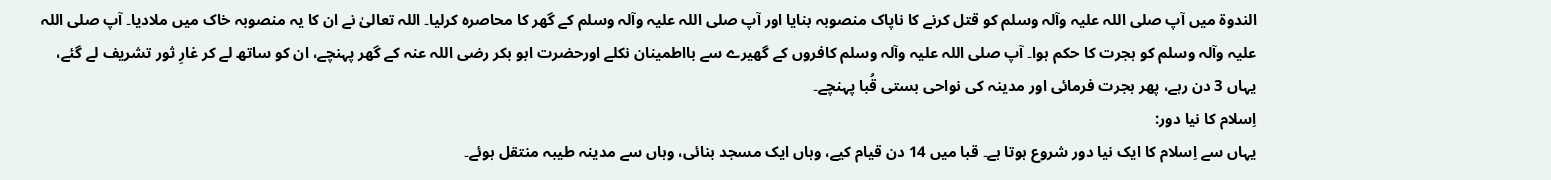الندوۃ میں آپ صلی اللہ علیہ وآلہ وسلم کو قتل کرنے کا ناپاک منصوبہ بنایا اور آپ صلی اللہ علیہ وآلہ وسلم کے گھر کا محاصرہ کرلیا۔ اللہ تعالیٰ نے ان کا یہ منصوبہ خاک میں ملادیا۔ آپ صلی اللہ علیہ وآلہ وسلم کو ہجرت کا حکم ہوا۔ آپ صلی اللہ علیہ وآلہ وسلم کافروں کے گھیرے سے بااطمینان نکلے اورحضرت ابو بکر رضی اللہ عنہ کے گھر پہنچے، ان کو ساتھ لے کر غارِ ثور تشریف لے گئے، یہاں 3 دن رہے، پھر ہجرت فرمائی اور مدینہ کی نواحی بستی قُبا پہنچے۔
اِسلام کا نیا دور:
یہاں سے اِسلام کا ایک نیا دور شروع ہوتا ہے۔ قبا میں 14 دن قیام کیے، وہاں ایک مسجد بنائی، وہاں سے مدینہ طیبہ منتقل ہوئے۔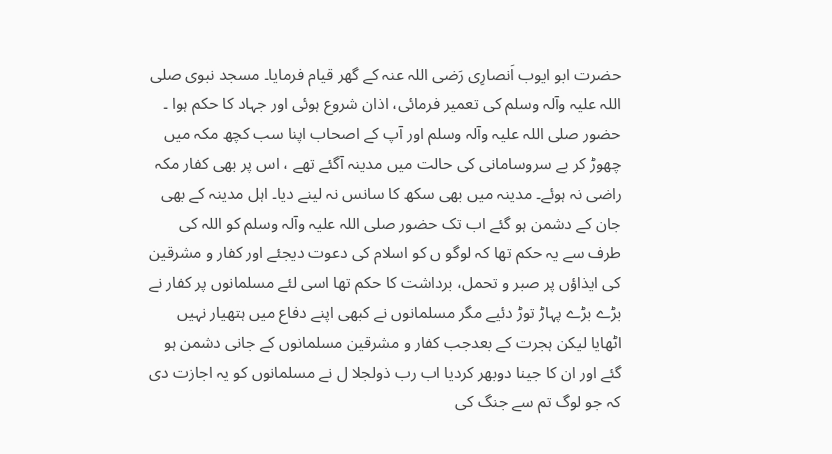حضرت ابو ایوب اَنصارِی رَضی اللہ عنہ کے گھر قیام فرمایا۔ مسجد نبوی صلی اللہ علیہ وآلہ وسلم کی تعمیر فرمائی، اذان شروع ہوئی اور جہاد کا حکم ہوا ۔ حضور صلی اللہ علیہ وآلہ وسلم اور آپ کے اصحاب اپنا سب کچھ مکہ میں چھوڑ کر بے سروسامانی کی حالت میں مدینہ آگئے تھے ، اس پر بھی کفار مکہ راضی نہ ہوئے۔ مدینہ میں بھی سکھ کا سانس نہ لینے دیا۔ اہل مدینہ کے بھی جان کے دشمن ہو گئے اب تک حضور صلی اللہ علیہ وآلہ وسلم کو اللہ کی طرف سے یہ حکم تھا کہ لوگو ں کو اسلام کی دعوت دیجئے اور کفار و مشرقین کی ایذاؤں پر صبر و تحمل، برداشت کا حکم تھا اسی لئے مسلمانوں پر کفار نے بڑے بڑے پہاڑ توڑ دئیے مگر مسلمانوں نے کبھی اپنے دفاع میں ہتھیار نہیں اٹھایا لیکن ہجرت کے بعدجب کفار و مشرقین مسلمانوں کے جانی دشمن ہو گئے اور ان کا جینا دوبھر کردیا اب رب ذولجلا ل نے مسلمانوں کو یہ اجازت دی کہ جو لوگ تم سے جنگ کی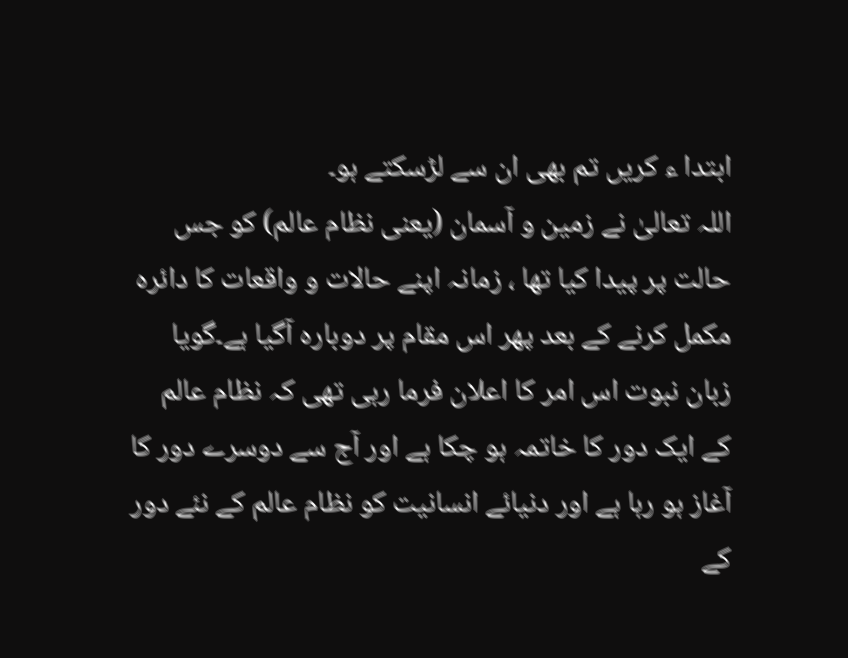ابتدا ء کریں تم بھی ان سے لڑسکتے ہو۔
اللہ تعالیٰ نے زمین و آسمان (یعنی نظام عالم) کو جس حالت پر پیدا کیا تھا ، زمانہ اپنے حالات و واقعات کا دائرہ مکمل کرنے کے بعد پھر اس مقام پر دوبارہ آگیا ہے۔گویا زبان نبوت اس امر کا اعلان فرما رہی تھی کہ نظام عالم کے ایک دور کا خاتمہ ہو چکا ہے اور آج سے دوسرے دور کا آغاز ہو رہا ہے اور دنیائے انسانیت کو نظام عالم کے نئے دور کے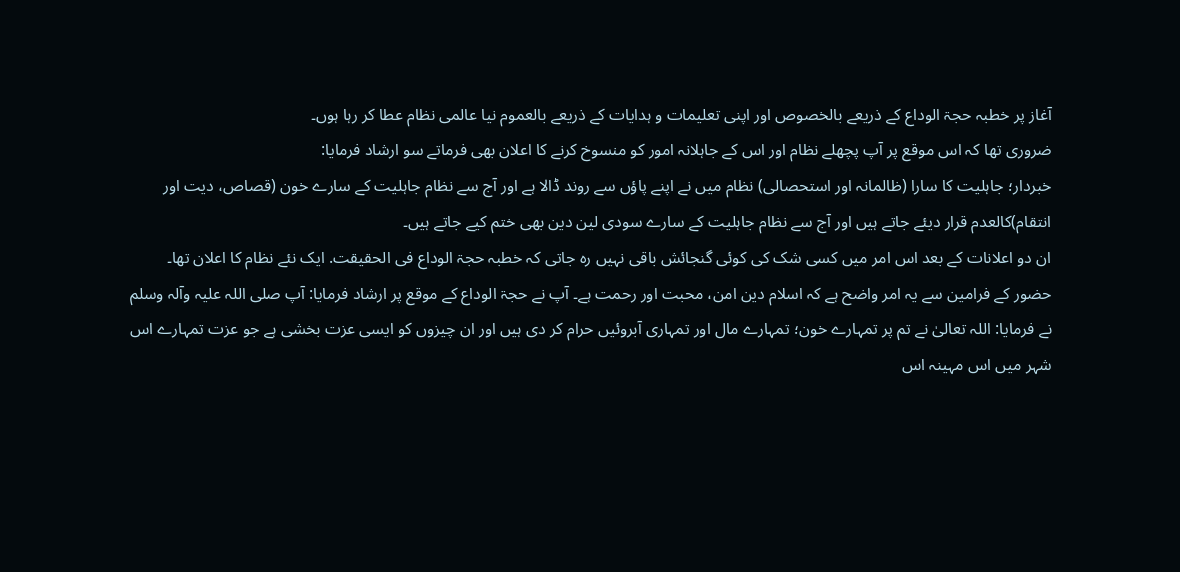آغاز پر خطبہ حجۃ الوداع کے ذریعے بالخصوص اور اپنی تعلیمات و ہدایات کے ذریعے بالعموم نیا عالمی نظام عطا کر رہا ہوں۔
ضروری تھا کہ اس موقع پر آپ پچھلے نظام اور اس کے جاہلانہ امور کو منسوخ کرنے کا اعلان بھی فرماتے سو ارشاد فرمایا:
خبردار؛ جاہلیت کا سارا (ظالمانہ اور استحصالی) نظام میں نے اپنے پاؤں سے روند ڈالا ہے اور آج سے نظام جاہلیت کے سارے خون (قصاص، دیت اور انتقام)کالعدم قرار دیئے جاتے ہیں اور آج سے نظام جاہلیت کے سارے سودی لین دین بھی ختم کیے جاتے ہیں۔
ان دو اعلانات کے بعد اس امر میں کسی شک کی کوئی گنجائش باقی نہیں رہ جاتی کہ خطبہ حجۃ الوداع فی الحقیقت. ایک نئے نظام کا اعلان تھا۔
حضور کے فرامین سے یہ امر واضح ہے کہ اسلام دین امن، محبت اور رحمت ہے۔ آپ نے حجۃ الوداع کے موقع پر ارشاد فرمایا: آپ صلی اللہ علیہ وآلہ وسلم نے فرمایا: اللہ تعالیٰ نے تم پر تمہارے خون؛ تمہارے مال اور تمہاری آبروئیں حرام کر دی ہیں اور ان چیزوں کو ایسی عزت بخشی ہے جو عزت تمہارے اس شہر میں اس مہینہ اس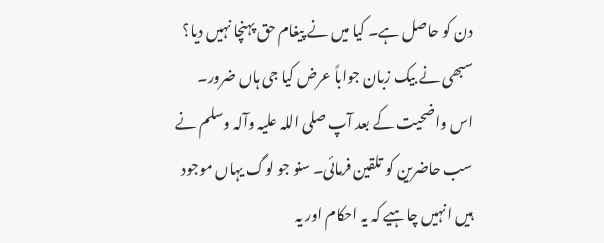دن کو حاصل ہے۔ کیا میں نے پیغام حق پہنچا نہیں دیا؟ سبھی نے بیک زبان جواباً عرض کیا جی ہاں ضرور۔
اس واضحیت کے بعد آپ صلی اللہ علیہ وآلہ وسلم نے سب حاضرین کو تلقین فرمائی۔ سنو جو لوگ یہاں موجود ہیں انہیں چاہیے کہ یہ احکام اور یہ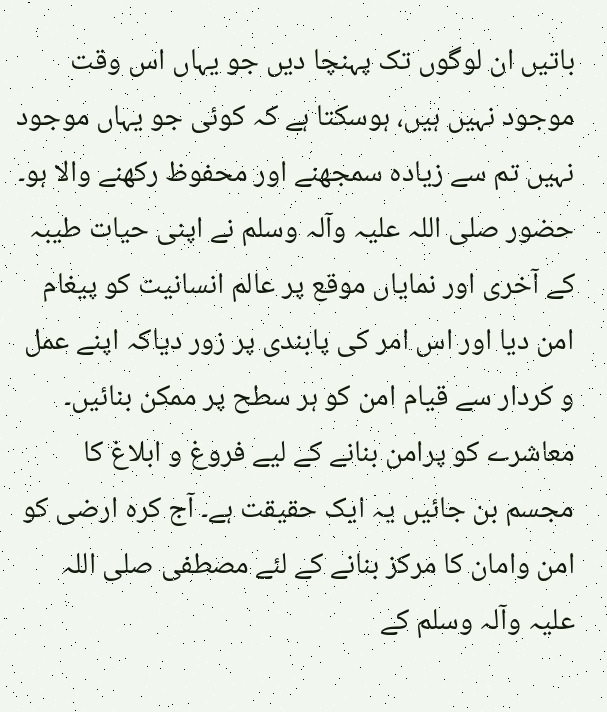باتیں ان لوگوں تک پہنچا دیں جو یہاں اس وقت موجود نہیں ہیں، ہوسکتا ہے کہ کوئی جو یہاں موجود نہیں تم سے زیادہ سمجھنے اور محفوظ رکھنے والا ہو۔
حضور صلی اللہ علیہ وآلہ وسلم نے اپنی حیات طیبہ کے آخری اور نمایاں موقع پر عالم انسانیت کو پیغام امن دیا اور اس امر کی پابندی پر زور دیاکہ اپنے عمل و کردار سے قیام امن کو ہر سطح پر ممکن بنائیں۔ معاشرے کو پرامن بنانے کے لیے فروغ و ابلاغ کا مجسم بن جائیں یہ ایک حقیقت ہے۔ آج کرہ ارضی کو امن وامان کا مرکز بنانے کے لئے مصطفی صلی اللہ علیہ وآلہ وسلم کے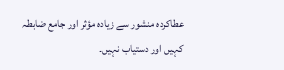عطاکردہ منشور سے زیادہ مؤثر اور جامع ضابطہ کہیں اور دستیاب نہیں۔